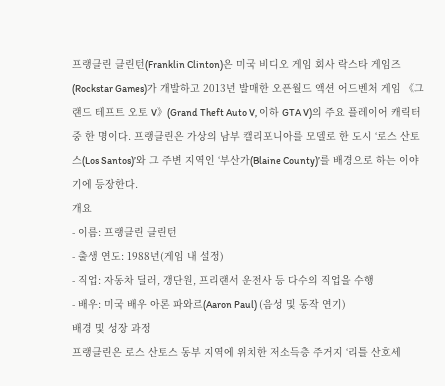프랭클린 클린턴(Franklin Clinton)은 미국 비디오 게임 회사 락스타 게임즈(Rockstar Games)가 개발하고 2013년 발매한 오픈월드 액션 어드벤처 게임 《그랜드 테프트 오토 V》(Grand Theft Auto V, 이하 GTA V)의 주요 플레이어 캐릭터 중 한 명이다. 프랭클린은 가상의 남부 캘리포니아를 모델로 한 도시 ‘로스 산토스(Los Santos)’와 그 주변 지역인 ‘부산가(Blaine County)’를 배경으로 하는 이야기에 등장한다.
개요
- 이름: 프랭클린 클린턴
- 출생 연도: 1988년(게임 내 설정)
- 직업: 자동차 딜러, 갱단원, 프리랜서 운전사 등 다수의 직업을 수행
- 배우: 미국 배우 아론 파와르(Aaron Paul) (음성 및 동작 연기)
배경 및 성장 과정
프랭클린은 로스 산토스 동부 지역에 위치한 저소득층 주거지 ‘리틀 산호세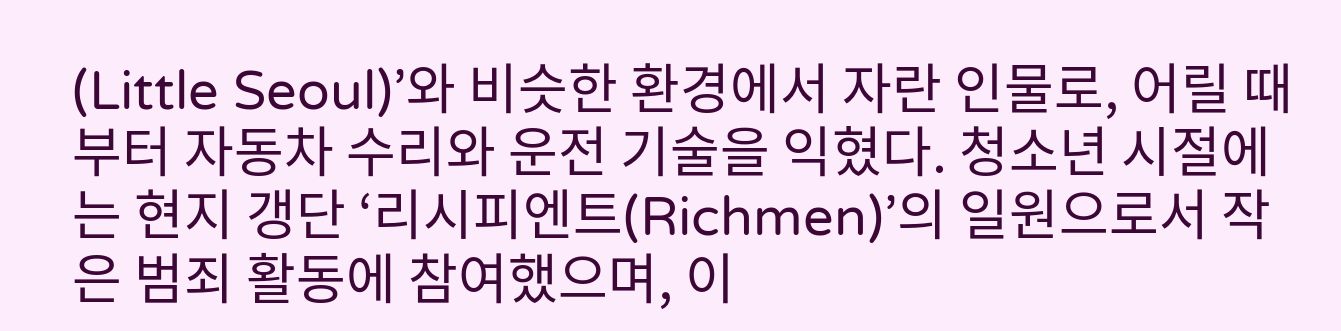(Little Seoul)’와 비슷한 환경에서 자란 인물로, 어릴 때부터 자동차 수리와 운전 기술을 익혔다. 청소년 시절에는 현지 갱단 ‘리시피엔트(Richmen)’의 일원으로서 작은 범죄 활동에 참여했으며, 이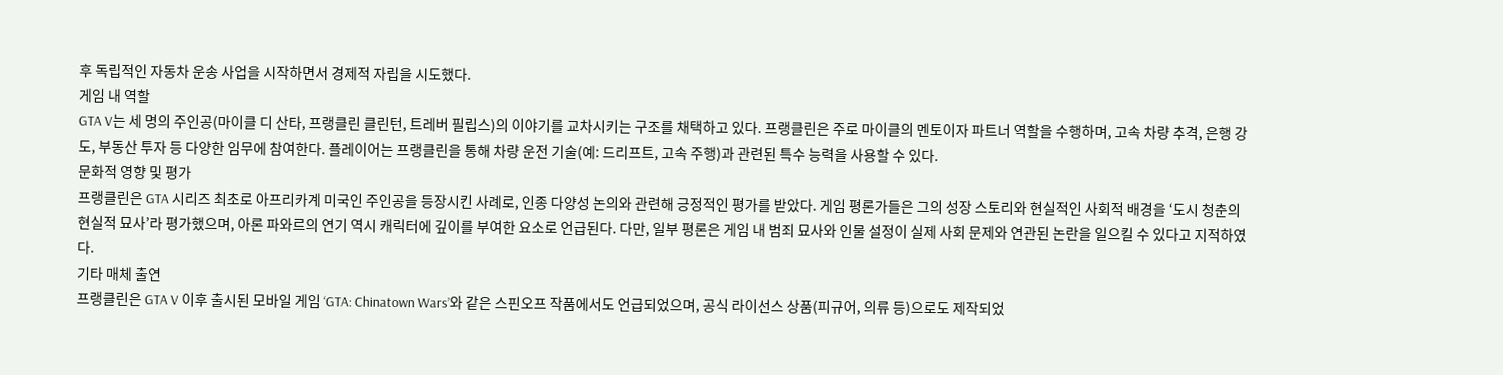후 독립적인 자동차 운송 사업을 시작하면서 경제적 자립을 시도했다.
게임 내 역할
GTA V는 세 명의 주인공(마이클 디 산타, 프랭클린 클린턴, 트레버 필립스)의 이야기를 교차시키는 구조를 채택하고 있다. 프랭클린은 주로 마이클의 멘토이자 파트너 역할을 수행하며, 고속 차량 추격, 은행 강도, 부동산 투자 등 다양한 임무에 참여한다. 플레이어는 프랭클린을 통해 차량 운전 기술(예: 드리프트, 고속 주행)과 관련된 특수 능력을 사용할 수 있다.
문화적 영향 및 평가
프랭클린은 GTA 시리즈 최초로 아프리카계 미국인 주인공을 등장시킨 사례로, 인종 다양성 논의와 관련해 긍정적인 평가를 받았다. 게임 평론가들은 그의 성장 스토리와 현실적인 사회적 배경을 ‘도시 청춘의 현실적 묘사’라 평가했으며, 아론 파와르의 연기 역시 캐릭터에 깊이를 부여한 요소로 언급된다. 다만, 일부 평론은 게임 내 범죄 묘사와 인물 설정이 실제 사회 문제와 연관된 논란을 일으킬 수 있다고 지적하였다.
기타 매체 출연
프랭클린은 GTA V 이후 출시된 모바일 게임 ‘GTA: Chinatown Wars’와 같은 스핀오프 작품에서도 언급되었으며, 공식 라이선스 상품(피규어, 의류 등)으로도 제작되었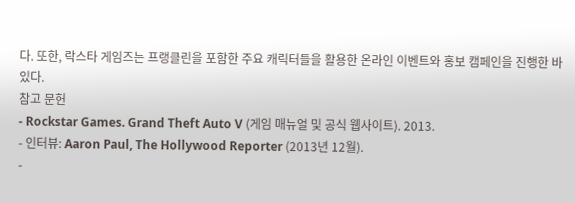다. 또한, 락스타 게임즈는 프랭클린을 포함한 주요 캐릭터들을 활용한 온라인 이벤트와 홍보 캠페인을 진행한 바 있다.
참고 문헌
- Rockstar Games. Grand Theft Auto V (게임 매뉴얼 및 공식 웹사이트). 2013.
- 인터뷰: Aaron Paul, The Hollywood Reporter (2013년 12월).
-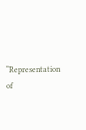“Representation of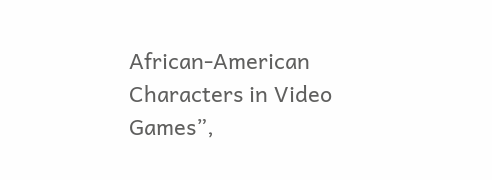African-American Characters in Video Games”,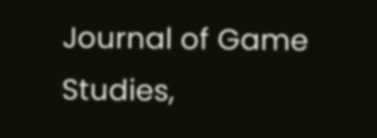Journal of Game Studies,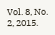Vol. 8, No. 2, 2015.